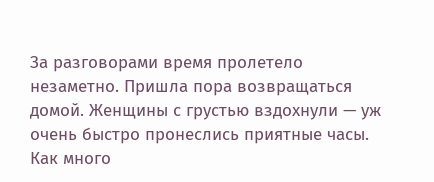За разговорами время пролетело незаметно. Пришла пора возвращаться домой. Женщины с грустью вздохнули — уж очень быстро пронеслись приятные часы. Как много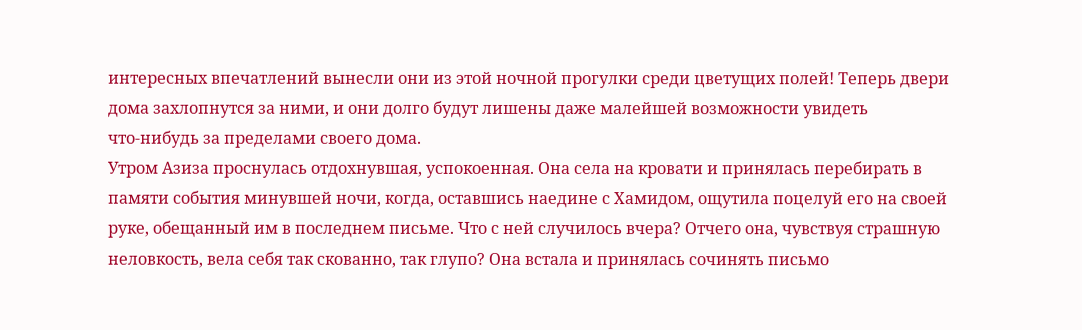интересных впечатлений вынесли они из этой ночной прогулки среди цветущих полей! Теперь двери дома захлопнутся за ними, и они долго будут лишены даже малейшей возможности увидеть что‑нибудь за пределами своего дома.
Утром Азиза проснулась отдохнувшая, успокоенная. Она села на кровати и принялась перебирать в памяти события минувшей ночи, когда, оставшись наедине с Хамидом, ощутила поцелуй его на своей руке, обещанный им в последнем письме. Что с ней случилось вчера? Отчего она, чувствуя страшную неловкость, вела себя так скованно, так глупо? Она встала и принялась сочинять письмо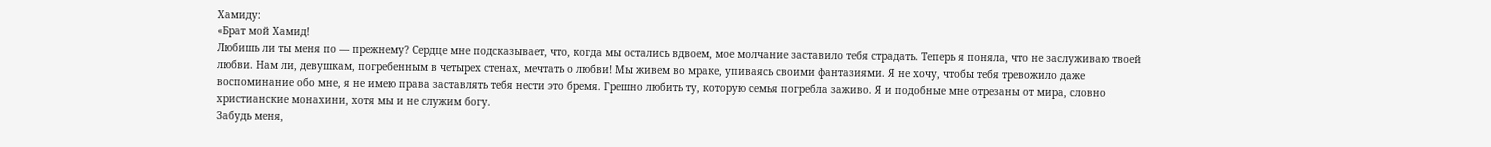Хамиду:
«Брат мой Хамид!
Любишь ли ты меня по — прежнему? Сердце мне подсказывает, что, когда мы остались вдвоем, мое молчание заставило тебя страдать. Теперь я поняла, что не заслуживаю твоей любви. Нам ли, девушкам, погребенным в четырех стенах, мечтать о любви! Мы живем во мраке, упиваясь своими фантазиями. Я не хочу, чтобы тебя тревожило даже воспоминание обо мне, я не имею права заставлять тебя нести это бремя. Грешно любить ту, которую семья погребла заживо. Я и подобные мне отрезаны от мира, словно христианские монахини, хотя мы и не служим богу.
Забудь меня,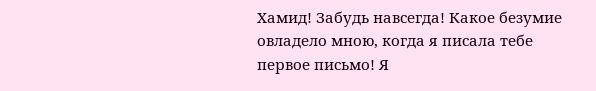Хамид! Забудь навсегда! Какое безумие овладело мною, когда я писала тебе первое письмо! Я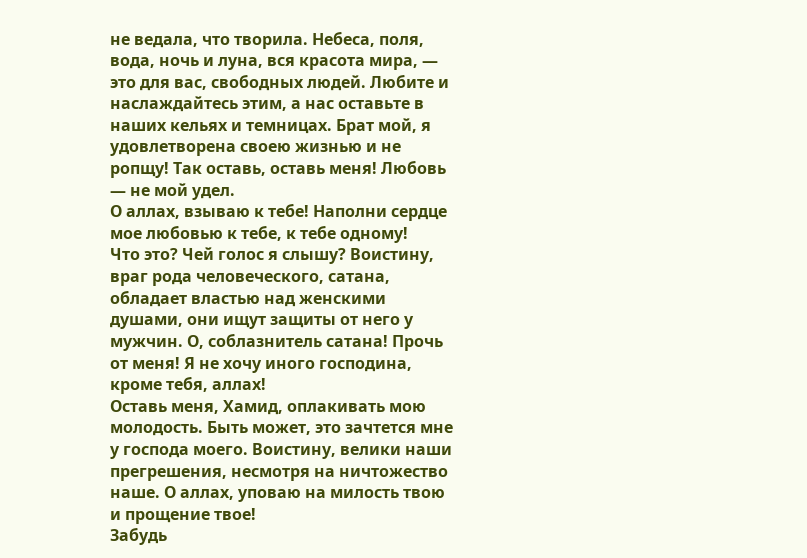не ведала, что творила. Небеса, поля, вода, ночь и луна, вся красота мира, — это для вас, свободных людей. Любите и наслаждайтесь этим, а нас оставьте в наших кельях и темницах. Брат мой, я удовлетворена своею жизнью и не ропщу! Так оставь, оставь меня! Любовь — не мой удел.
О аллах, взываю к тебе! Наполни сердце мое любовью к тебе, к тебе одному!
Что это? Чей голос я слышу? Воистину, враг рода человеческого, сатана, обладает властью над женскими душами, они ищут защиты от него у мужчин. О, соблазнитель сатана! Прочь от меня! Я не хочу иного господина, кроме тебя, аллах!
Оставь меня, Хамид, оплакивать мою молодость. Быть может, это зачтется мне у господа моего. Воистину, велики наши прегрешения, несмотря на ничтожество наше. О аллах, уповаю на милость твою и прощение твое!
Забудь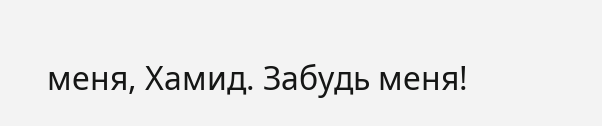меня, Хамид. Забудь меня!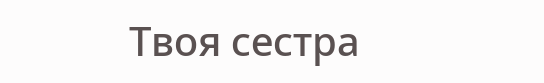Твоя сестра